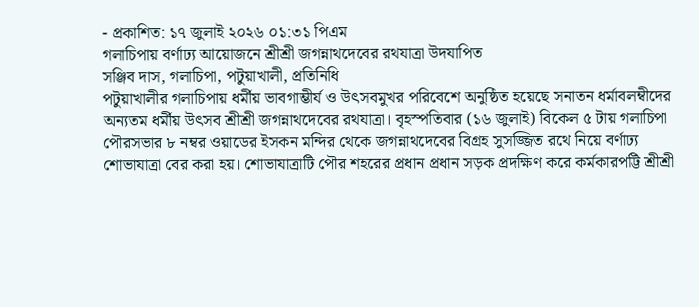- প্রকাশিত: ১৭ জুলাই ২০২৬ ০১:৩১ পিএম
গলাচিপায় বর্ণাঢ্য আয়োজনে শ্রীশ্রী জগন্নাথদেবের রথযাত্রা উদযাপিত
সঞ্জিব দাস, গলাচিপা, পটুয়াখালী, প্রতিনিধি
পটুয়াখালীর গলাচিপায় ধর্মীয় ভাবগাম্ভীর্য ও উৎসবমুখর পরিবেশে অনুষ্ঠিত হয়েছে সনাতন ধর্মাবলম্বীদের অন্যতম ধর্মীয় উৎসব শ্রীশ্রী জগন্নাথদেবের রথযাত্রা। বৃহস্পতিবার (১৬ জুলাই) বিকেল ৫ টায় গলাচিপা পৌরসভার ৮ নম্বর ওয়াডের ইসকন মন্দির থেকে জগন্নাথদেবের বিগ্রহ সুসজ্জিত রথে নিয়ে বর্ণাঢ্য শোভাযাত্রা বের করা হয়। শোভাযাত্রাটি পৌর শহরের প্রধান প্রধান সড়ক প্রদক্ষিণ করে কর্মকারপট্টি শ্রীশ্রী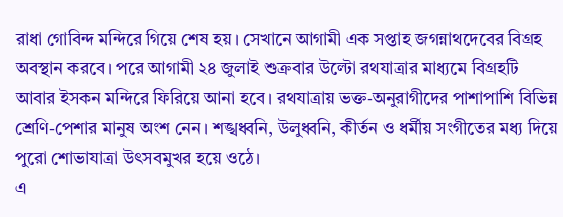রাধা গোবিন্দ মন্দিরে গিয়ে শেষ হয়। সেখানে আগামী এক সপ্তাহ জগন্নাথদেবের বিগ্রহ অবস্থান করবে। পরে আগামী ২৪ জুলাই শুক্রবার উল্টো রথযাত্রার মাধ্যমে বিগ্রহটি আবার ইসকন মন্দিরে ফিরিয়ে আনা হবে। রথযাত্রায় ভক্ত-অনুরাগীদের পাশাপাশি বিভিন্ন শ্রেণি-পেশার মানুষ অংশ নেন। শঙ্খধ্বনি, উলুধ্বনি, কীর্তন ও ধর্মীয় সংগীতের মধ্য দিয়ে পুরো শোভাযাত্রা উৎসবমুখর হয়ে ওঠে।
এ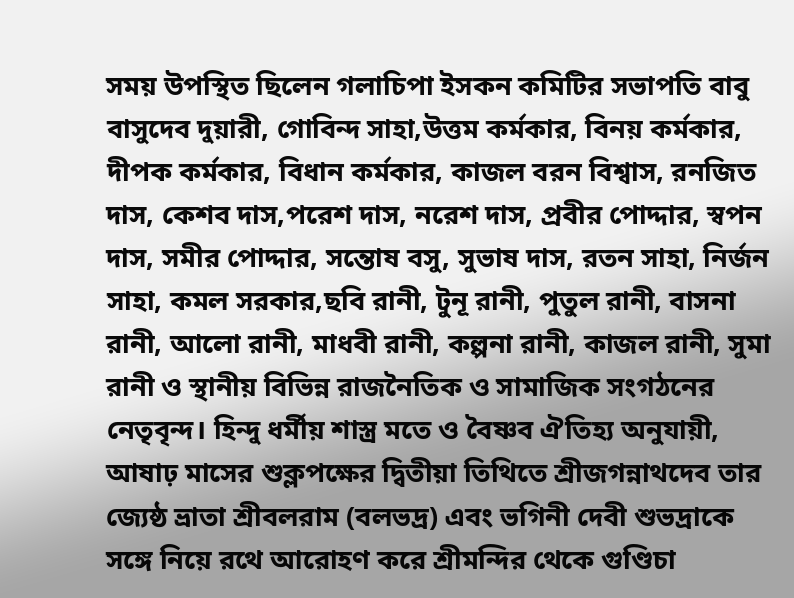সময় উপস্থিত ছিলেন গলাচিপা ইসকন কমিটির সভাপতি বাবু বাসুদেব দুয়ারী, গোবিন্দ সাহা,উত্তম কর্মকার, বিনয় কর্মকার, দীপক কর্মকার, বিধান কর্মকার, কাজল বরন বিশ্বাস, রনজিত দাস, কেশব দাস,পরেশ দাস, নরেশ দাস, প্রবীর পোদ্দার, স্বপন দাস, সমীর পোদ্দার, সন্তোষ বসু, সুভাষ দাস, রতন সাহা, নির্জন সাহা, কমল সরকার,ছবি রানী, টুনূ রানী, পুতুল রানী, বাসনা রানী, আলো রানী, মাধবী রানী, কল্পনা রানী, কাজল রানী, সুমা রানী ও স্থানীয় বিভিন্ন রাজনৈতিক ও সামাজিক সংগঠনের নেতৃবৃন্দ। হিন্দু ধর্মীয় শাস্ত্র মতে ও বৈষ্ণব ঐতিহ্য অনুযায়ী, আষাঢ় মাসের শুক্লপক্ষের দ্বিতীয়া তিথিতে শ্রীজগন্নাথদেব তার জ্যেষ্ঠ ভ্রাতা শ্রীবলরাম (বলভদ্র) এবং ভগিনী দেবী শুভদ্রাকে সঙ্গে নিয়ে রথে আরোহণ করে শ্রীমন্দির থেকে গুণ্ডিচা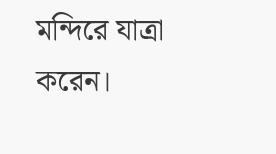মন্দিরে যাত্রা করেন।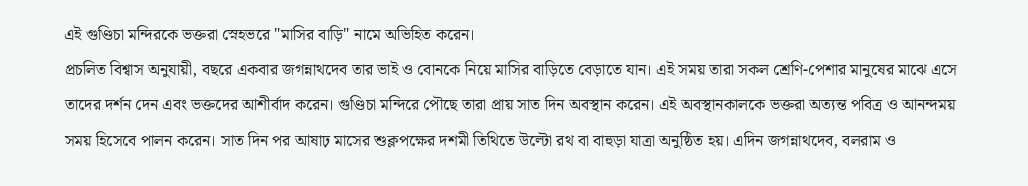এই গুণ্ডিচা মন্দিরকে ভক্তরা স্নেহভরে "মাসির বাড়ি" নামে অভিহিত করেন।
প্রচলিত বিশ্বাস অনুযায়ী, বছরে একবার জগন্নাথদেব তার ভাই ও বোনকে নিয়ে মাসির বাড়িতে বেড়াতে যান। এই সময় তারা সকল শ্রেণি-পেশার মানুষের মাঝে এসে তাদের দর্শন দেন এবং ভক্তদের আশীর্বাদ করেন। গুণ্ডিচা মন্দিরে পৌছে তারা প্রায় সাত দিন অবস্থান করেন। এই অবস্থানকালকে ভক্তরা অত্যন্ত পবিত্র ও আনন্দময় সময় হিসেবে পালন করেন। সাত দিন পর আষাঢ় মাসের শুক্লপক্ষের দশমী তিথিতে উল্টো রথ বা বাহুড়া যাত্রা অনুষ্ঠিত হয়। এদিন জগন্নাথদেব, বলরাম ও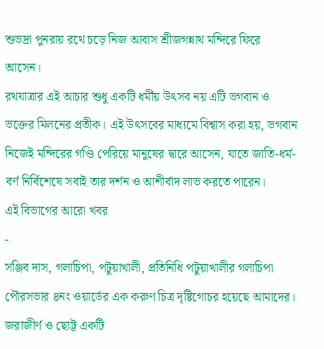শুভদ্রা পুনরায় রথে চড়ে নিজ আবাস শ্রীজগন্নাথ মন্দিরে ফিরে আসেন।
রথযাত্রার এই আচার শুধু একটি ধর্মীয় উৎসব নয় এটি ভগবান ও ভক্তের মিলনের প্রতীক। এই উৎসবের মাধ্যমে বিশ্বাস করা হয়, ভগবান নিজেই মন্দিরের গণ্ডি পেরিয়ে মানুষের দ্বারে আসেন, যাতে জাতি-ধর্ম-বর্ণ নির্বিশেষে সবাই তার দর্শন ও আশীর্বাদ লাভ করতে পারেন।
এই বিভাগের আরো খবর
-
সঞ্জিব দাস, গলাচিপা, পটুয়াখালী, প্রতিনিধি পটুয়াখালীর গলাচিপা পৌরসভার ৪নং ওয়ার্ডের এক করুণ চিত্র দৃষ্টিগোচর হয়েছে আমাদের। জরাজীর্ণ ও ছোট্ট একটি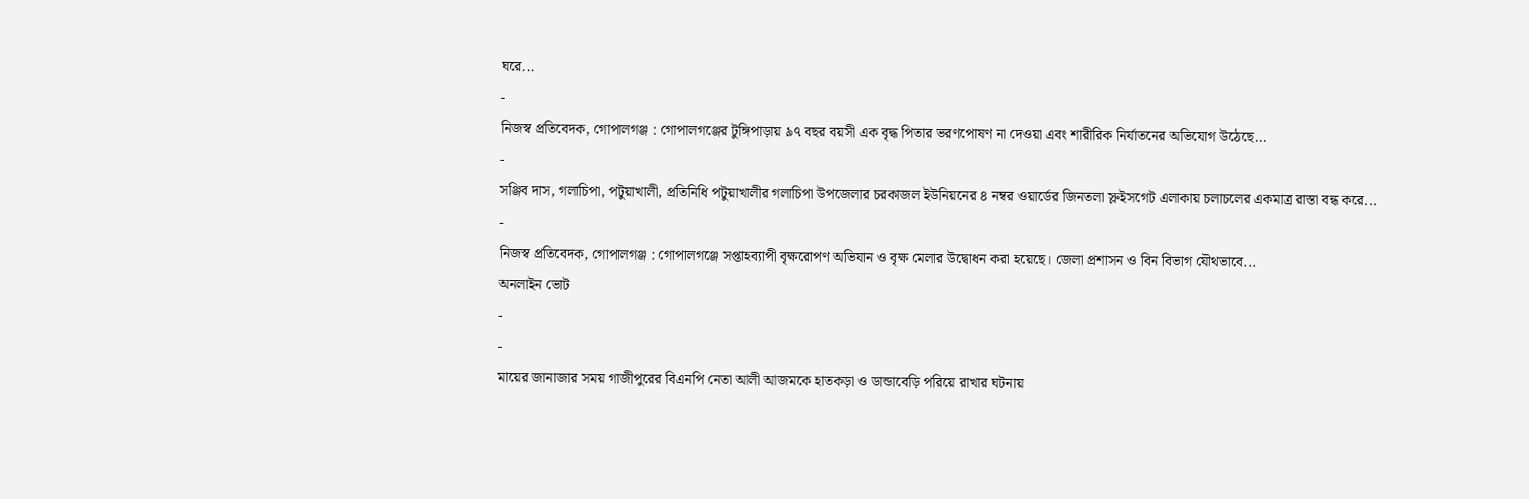ঘরে...
-
নিজস্ব প্রতিবেদক, গোপালগঞ্জ : গোপালগঞ্জের টুঙ্গিপাড়ায় ৯৭ বছর বয়সী এক বৃদ্ধ পিতার ভরণপোষণ না দেওয়া এবং শারীরিক নির্যাতনের অভিযোগ উঠেছে...
-
সঞ্জিব দাস, গলাচিপা, পটুয়াখালী, প্রতিনিধি পটুয়াখালীর গলাচিপা উপজেলার চরকাজল ইউনিয়নের ৪ নম্বর ওয়ার্ডের জিনতলা স্লুইসগেট এলাকায় চলাচলের একমাত্র রাস্তা বন্ধ করে...
-
নিজস্ব প্রতিবেদক, গোপালগঞ্জ : গোপালগঞ্জে সপ্তাহব্যাপী বৃক্ষরোপণ অভিযান ও বৃক্ষ মেলার উদ্বোধন করা হয়েছে। জেলা প্রশাসন ও বিন বিভাগ যৌথভাবে...
অনলাইন ভোট
-
-
মায়ের জানাজার সময় গাজীপুরের বিএনপি নেতা আলী আজমকে হাতকড়া ও ডান্ডাবেড়ি পরিয়ে রাখার ঘটনায়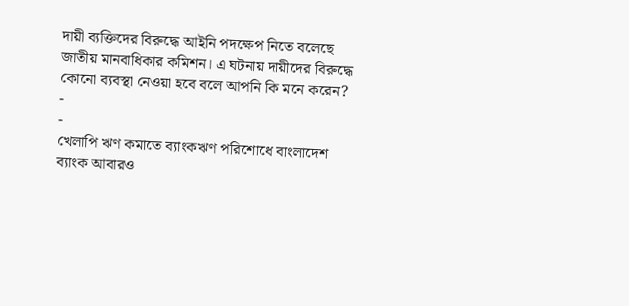দায়ী ব্যক্তিদের বিরুদ্ধে আইনি পদক্ষেপ নিতে বলেছে জাতীয় মানবাধিকার কমিশন। এ ঘটনায় দায়ীদের বিরুদ্ধে কোনো ব্যবস্থা নেওয়া হবে বলে আপনি কি মনে করেন?
-
-
খেলাপি ঋণ কমাতে ব্যাংকঋণ পরিশোধে বাংলাদেশ ব্যাংক আবারও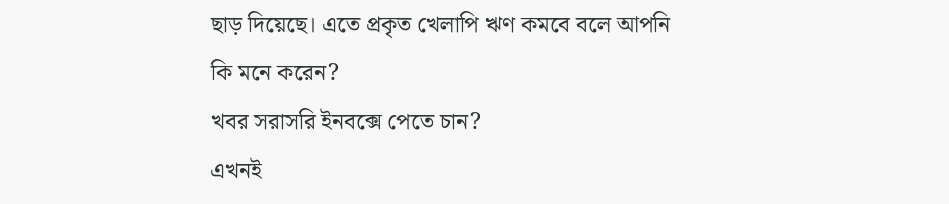ছাড় দিয়েছে। এতে প্রকৃত খেলাপি ঋণ কমবে বলে আপনি কি মনে করেন?
খবর সরাসরি ইনবক্সে পেতে চান?
এখনই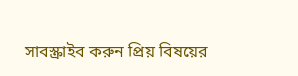সাবস্ক্রাইব করুন প্রিয় বিষয়ের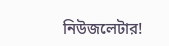নিউজলেটার!